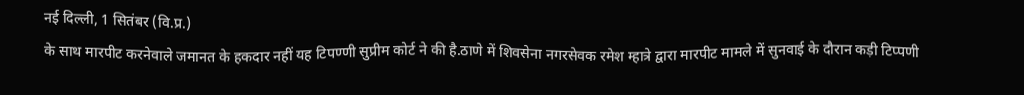नई दिल्ली, 1 सितंबर (वि.प्र.)
के साथ मारपीट करनेवाले जमानत के हकदार नहीं यह टिपण्णी सुप्रीम कोर्ट ने की है.ठाणे में शिवसेना नगरसेवक रमेश म्हात्रे द्वारा मारपीट मामले में सुनवाई के दौरान कड़ी टिप्पणी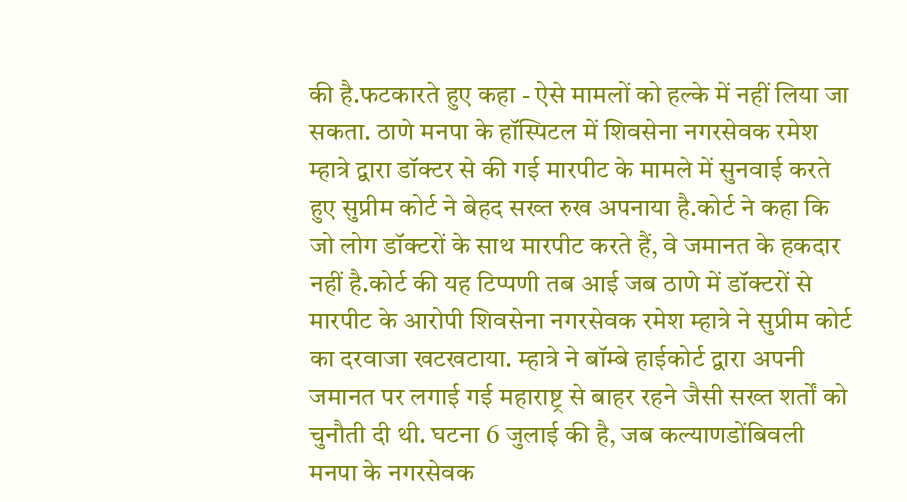की है.फटकारते हुए कहा - ऐसे मामलों को हल्के में नहीं लिया जा सकता. ठाणे मनपा के हॉस्पिटल में शिवसेना नगरसेवक रमेश म्हात्रे द्वारा डॉक्टर से की गई मारपीट के मामले में सुनवाई करते हुए सुप्रीम कोर्ट ने बेहद सख्त रुख अपनाया है.कोर्ट ने कहा कि जो लोग डॉक्टरों के साथ मारपीट करते हैं, वे जमानत के हकदार नहीं है.कोर्ट की यह टिप्पणी तब आई जब ठाणे में डॉक्टरों से मारपीट के आरोपी शिवसेना नगरसेवक रमेश म्हात्रे ने सुप्रीम कोर्ट का दरवाजा खटखटाया. म्हात्रे ने बॉम्बे हाईकोर्ट द्वारा अपनी जमानत पर लगाई गई महाराष्ट्र से बाहर रहने जैसी सख्त शर्तों को चुनौती दी थी. घटना 6 जुलाई की है, जब कल्याणडोंबिवली मनपा के नगरसेवक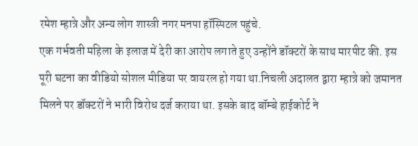रमेश म्हात्रे और अन्य लोग शास्त्री नगर मनपा हॉस्पिटल पहुंचे.
एक गर्भवती महिला के इलाज में देरी का आरोप लगाते हुए उन्होंने डॉक्टरों के साथ मारपीट की. इस पूरी घटना का वीडियो सोशल मीडिया पर वायरल हो गया था.निचली अदालत द्वारा म्हात्रे को जमानत मिलने पर डॉक्टरों ने भारी विरोध दर्ज कराया था. इसके बाद बॉम्बे हाईकोर्ट ने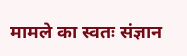मामले का स्वतः संज्ञान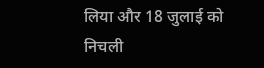लिया और 18 जुलाई को निचली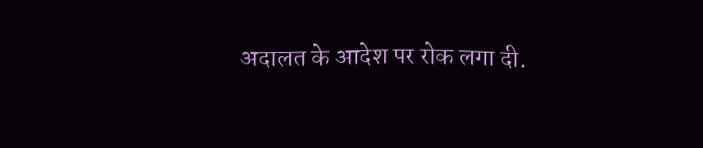अदालत के आदेश पर रोक लगा दी.